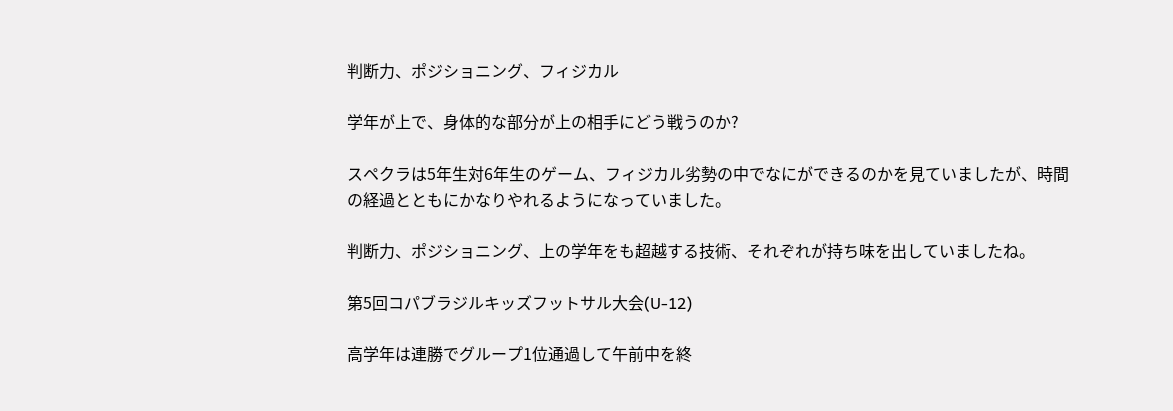判断力、ポジショニング、フィジカル

学年が上で、身体的な部分が上の相手にどう戦うのか?

スペクラは5年生対6年生のゲーム、フィジカル劣勢の中でなにができるのかを見ていましたが、時間の経過とともにかなりやれるようになっていました。

判断力、ポジショニング、上の学年をも超越する技術、それぞれが持ち味を出していましたね。

第5回コパブラジルキッズフットサル大会(U-12)

高学年は連勝でグループ1位通過して午前中を終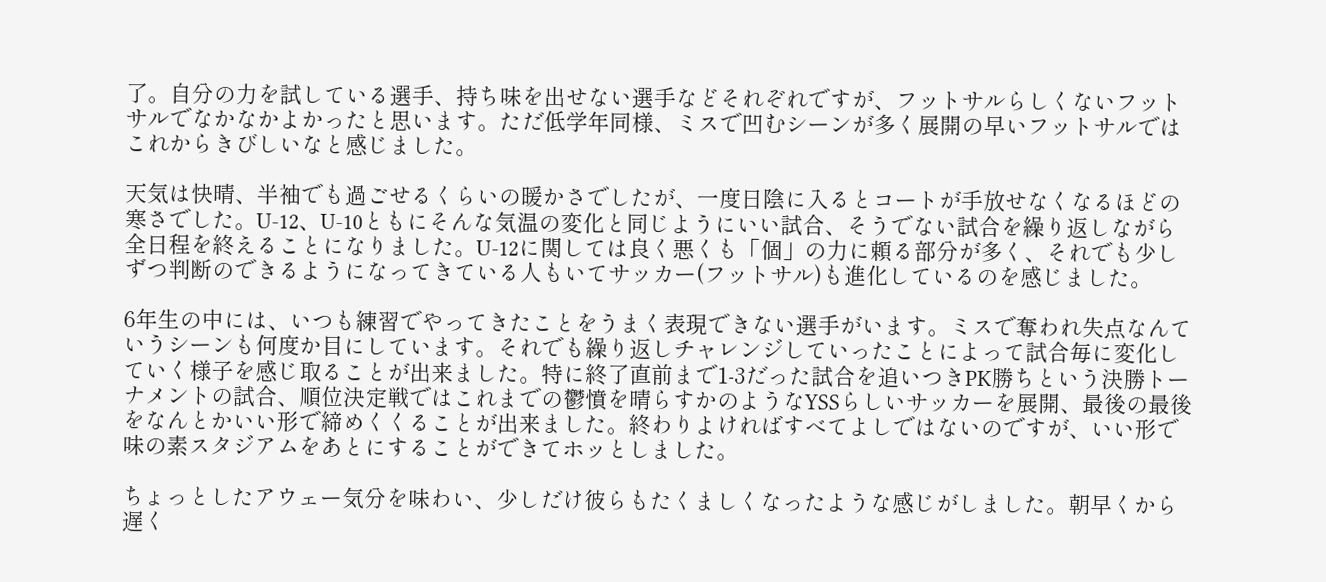了。自分の力を試している選手、持ち味を出せない選手などそれぞれですが、フットサルらしくないフットサルでなかなかよかったと思います。ただ低学年同様、ミスで凹むシーンが多く展開の早いフットサルではこれからきびしいなと感じました。

天気は快晴、半袖でも過ごせるくらいの暖かさでしたが、一度日陰に入るとコートが手放せなくなるほどの寒さでした。U-12、U-10ともにそんな気温の変化と同じようにいい試合、そうでない試合を繰り返しながら全日程を終えることになりました。U-12に関しては良く悪くも「個」の力に頼る部分が多く、それでも少しずつ判断のできるようになってきている人もいてサッカー(フットサル)も進化しているのを感じました。

6年生の中には、いつも練習でやってきたことをうまく表現できない選手がいます。ミスで奪われ失点なんていうシーンも何度か目にしています。それでも繰り返しチャレンジしていったことによって試合毎に変化していく様子を感じ取ることが出来ました。特に終了直前まで1-3だった試合を追いつきPK勝ちという決勝トーナメントの試合、順位決定戦ではこれまでの鬱憤を晴らすかのようなYSSらしいサッカーを展開、最後の最後をなんとかいい形で締めくくることが出来ました。終わりよければすべてよしではないのですが、いい形で味の素スタジアムをあとにすることができてホッとしました。

ちょっとしたアウェー気分を味わい、少しだけ彼らもたくましくなったような感じがしました。朝早くから遅く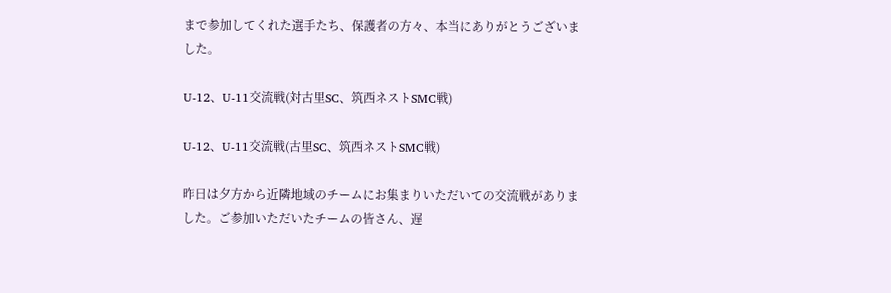まで参加してくれた選手たち、保護者の方々、本当にありがとうございました。

U-12、U-11交流戦(対古里SC、筑西ネストSMC戦)

U-12、U-11交流戦(古里SC、筑西ネストSMC戦)

昨日は夕方から近隣地域のチームにお集まりいただいての交流戦がありました。ご参加いただいたチームの皆さん、遅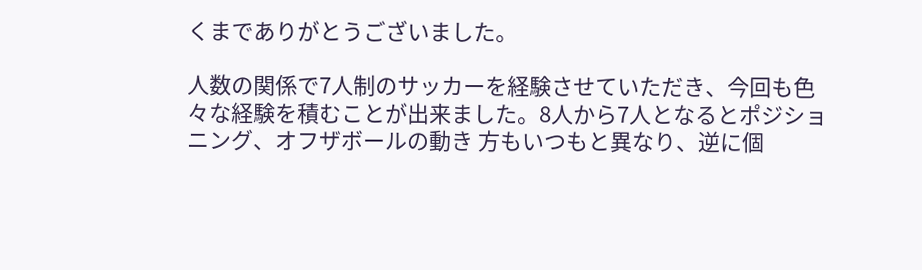くまでありがとうございました。

人数の関係で7人制のサッカーを経験させていただき、今回も色々な経験を積むことが出来ました。8人から7人となるとポジショニング、オフザボールの動き 方もいつもと異なり、逆に個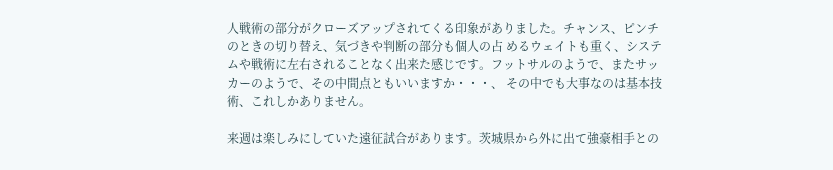人戦術の部分がクローズアップされてくる印象がありました。チャンス、ピンチのときの切り替え、気づきや判断の部分も個人の占 めるウェイトも重く、システムや戦術に左右されることなく出来た感じです。フットサルのようで、またサッカーのようで、その中間点ともいいますか・・・、 その中でも大事なのは基本技術、これしかありません。

来週は楽しみにしていた遠征試合があります。茨城県から外に出て強豪相手との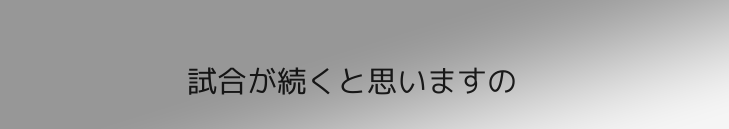試合が続くと思いますの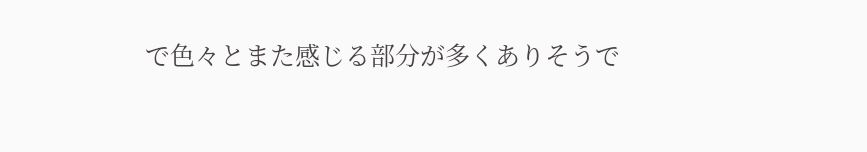で色々とまた感じる部分が多くありそうで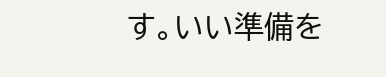す。いい準備を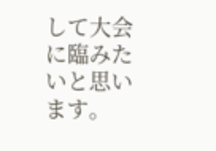して大会に臨みたいと思います。